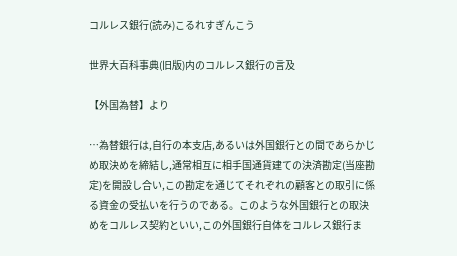コルレス銀行(読み)こるれすぎんこう

世界大百科事典(旧版)内のコルレス銀行の言及

【外国為替】より

…為替銀行は,自行の本支店,あるいは外国銀行との間であらかじめ取決めを締結し,通常相互に相手国通貨建ての決済勘定(当座勘定)を開設し合い,この勘定を通じてそれぞれの顧客との取引に係る資金の受払いを行うのである。このような外国銀行との取決めをコルレス契約といい,この外国銀行自体をコルレス銀行ま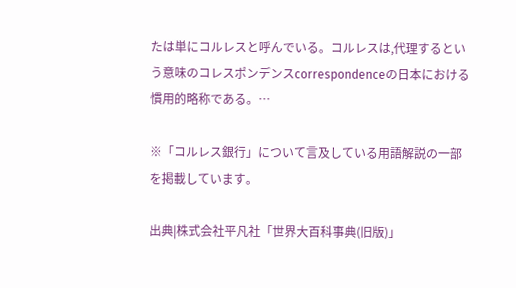たは単にコルレスと呼んでいる。コルレスは,代理するという意味のコレスポンデンスcorrespondenceの日本における慣用的略称である。…

※「コルレス銀行」について言及している用語解説の一部を掲載しています。

出典|株式会社平凡社「世界大百科事典(旧版)」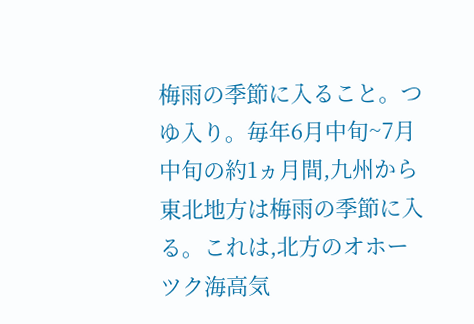梅雨の季節に入ること。つゆ入り。毎年6月中旬~7月中旬の約1ヵ月間,九州から東北地方は梅雨の季節に入る。これは,北方のオホーツク海高気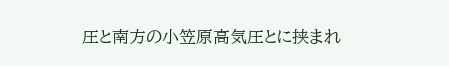圧と南方の小笠原高気圧とに挟まれ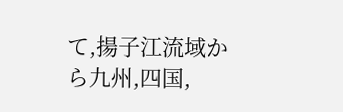て,揚子江流域から九州,四国,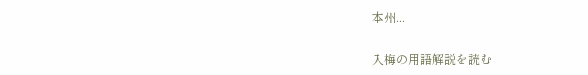本州...

入梅の用語解説を読む